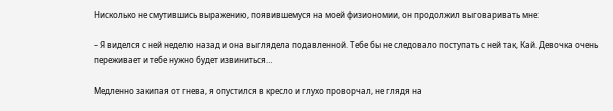Нисколько не смутившись выражению, появившемуся на моей физиономии, он продолжил выговаривать мне:

– Я виделся с ней неделю назад и она выглядела подавленной. Тебе бы не следовало поступать с ней так, Кай. Девочка очень переживает и тебе нужно будет извиниться…

Медленно закипая от гнева, я опустился в кресло и глухо проворчал, не глядя на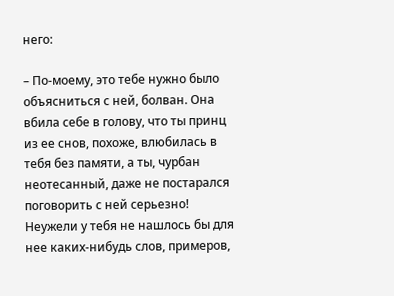него:

– По-моему, это тебе нужно было объясниться с ней, болван. Она вбила себе в голову, что ты принц из ее снов, похоже, влюбилась в тебя без памяти, а ты, чурбан неотесанный, даже не постарался поговорить с ней серьезно! Неужели у тебя не нашлось бы для нее каких-нибудь слов, примеров,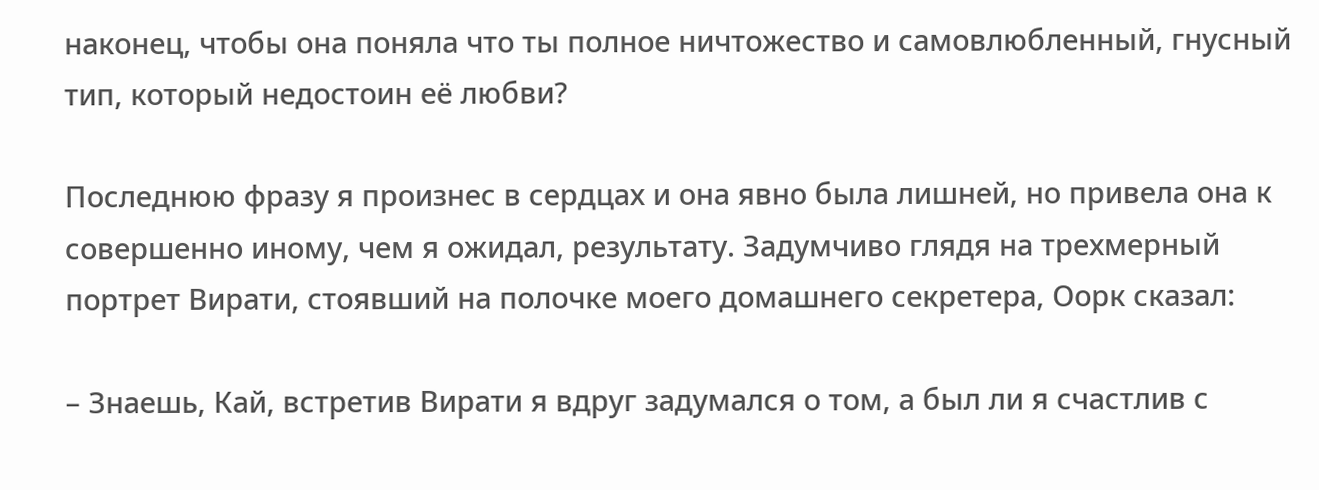наконец, чтобы она поняла что ты полное ничтожество и самовлюбленный, гнусный тип, который недостоин её любви?

Последнюю фразу я произнес в сердцах и она явно была лишней, но привела она к совершенно иному, чем я ожидал, результату. Задумчиво глядя на трехмерный портрет Вирати, стоявший на полочке моего домашнего секретера, Оорк сказал:

– Знаешь, Кай, встретив Вирати я вдруг задумался о том, а был ли я счастлив с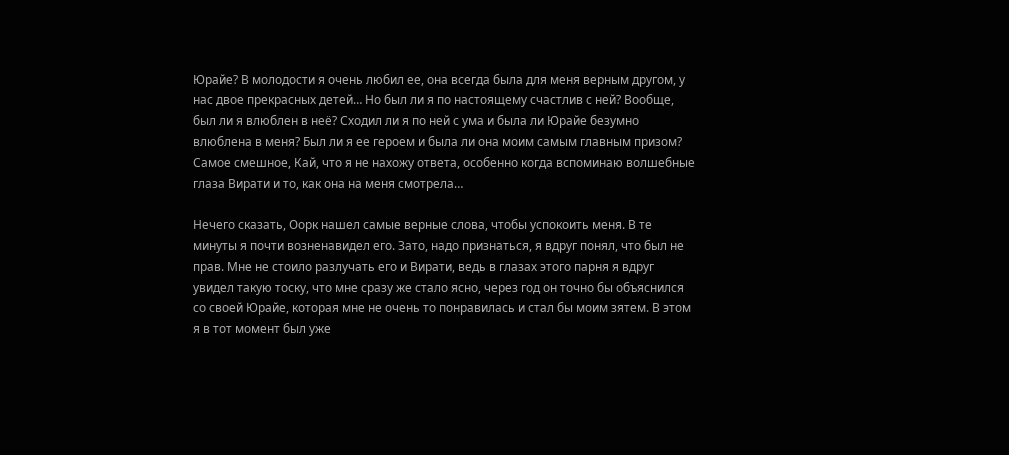Юрайе? В молодости я очень любил ее, она всегда была для меня верным другом, у нас двое прекрасных детей… Но был ли я по настоящему счастлив с ней? Вообще, был ли я влюблен в неё? Сходил ли я по ней с ума и была ли Юрайе безумно влюблена в меня? Был ли я ее героем и была ли она моим самым главным призом? Самое смешное, Кай, что я не нахожу ответа, особенно когда вспоминаю волшебные глаза Вирати и то, как она на меня смотрела…

Нечего сказать, Оорк нашел самые верные слова, чтобы успокоить меня. В те минуты я почти возненавидел его. Зато, надо признаться, я вдруг понял, что был не прав. Мне не стоило разлучать его и Вирати, ведь в глазах этого парня я вдруг увидел такую тоску, что мне сразу же стало ясно, через год он точно бы объяснился со своей Юрайе, которая мне не очень то понравилась и стал бы моим зятем. В этом я в тот момент был уже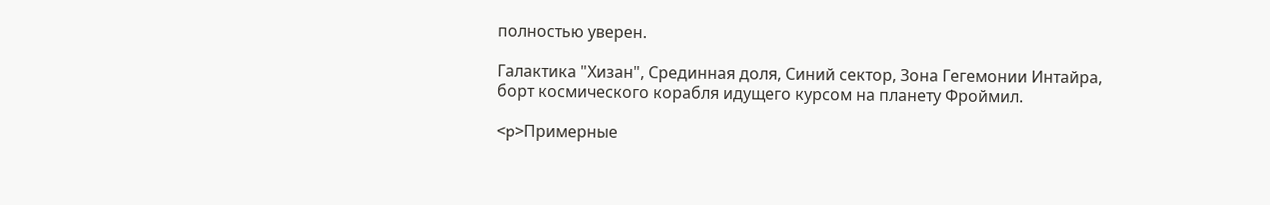полностью уверен.

Галактика "Хизан", Срединная доля, Синий сектор, Зона Гегемонии Интайра, борт космического корабля идущего курсом на планету Фроймил.

<p>Примерные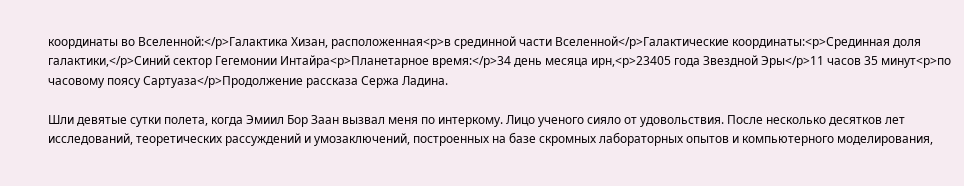координаты во Вселенной:</p>Галактика Хизан, расположенная<p>в срединной части Вселенной</p>Галактические координаты:<p>Срединная доля галактики,</p>Синий сектор Гегемонии Интайра<p>Планетарное время:</p>34 день месяца ирн,<p>23405 года Звездной Эры</p>11 часов 35 минут<p>по часовому поясу Сартуаза</p>Продолжение рассказа Сержа Ладина.

Шли девятые сутки полета, когда Эмиил Бор Заан вызвал меня по интеркому. Лицо ученого сияло от удовольствия. После несколько десятков лет исследований, теоретических рассуждений и умозаключений, построенных на базе скромных лабораторных опытов и компьютерного моделирования,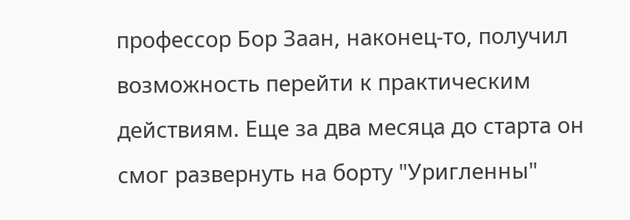профессор Бор Заан, наконец-то, получил возможность перейти к практическим действиям. Еще за два месяца до старта он смог развернуть на борту "Уригленны"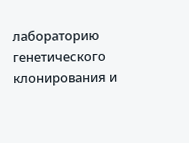лабораторию генетического клонирования и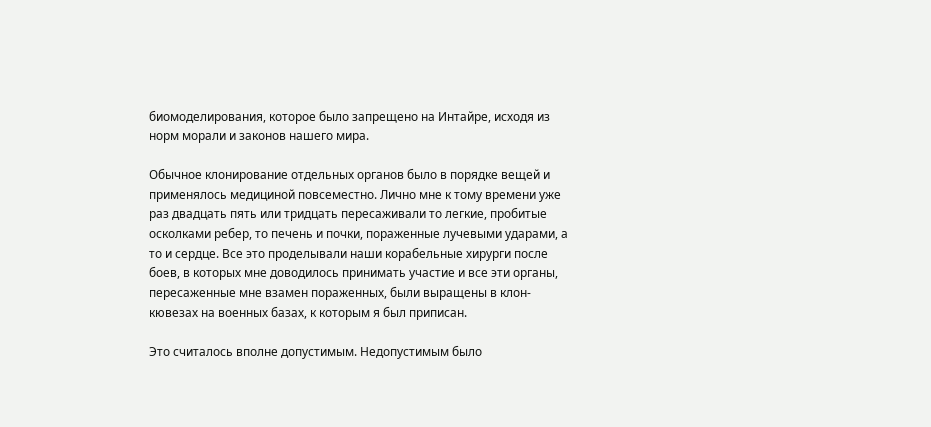биомоделирования, которое было запрещено на Интайре, исходя из норм морали и законов нашего мира.

Обычное клонирование отдельных органов было в порядке вещей и применялось медициной повсеместно. Лично мне к тому времени уже раз двадцать пять или тридцать пересаживали то легкие, пробитые осколками ребер, то печень и почки, пораженные лучевыми ударами, а то и сердце. Все это проделывали наши корабельные хирурги после боев, в которых мне доводилось принимать участие и все эти органы, пересаженные мне взамен пораженных, были выращены в клон-кювезах на военных базах, к которым я был приписан.

Это считалось вполне допустимым. Недопустимым было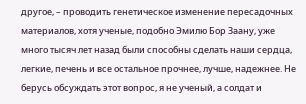другое, – проводить генетическое изменение пересадочных материалов, хотя ученые, подобно Эмилю Бор Заану, уже много тысяч лет назад были способны сделать наши сердца, легкие, печень и все остальное прочнее, лучше, надежнее. Не берусь обсуждать этот вопрос, я не ученый, а солдат и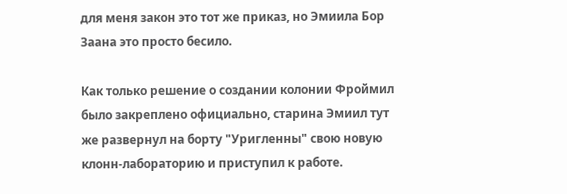для меня закон это тот же приказ, но Эмиила Бор Заана это просто бесило.

Как только решение о создании колонии Фроймил было закреплено официально, старина Эмиил тут же развернул на борту "Уригленны" свою новую клонн-лабораторию и приступил к работе.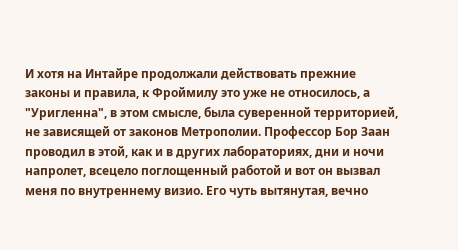И хотя на Интайре продолжали действовать прежние законы и правила, к Фроймилу это уже не относилось, а "Уригленна", в этом смысле, была суверенной территорией, не зависящей от законов Метрополии. Профессор Бор Заан проводил в этой, как и в других лабораториях, дни и ночи напролет, всецело поглощенный работой и вот он вызвал меня по внутреннему визио. Его чуть вытянутая, вечно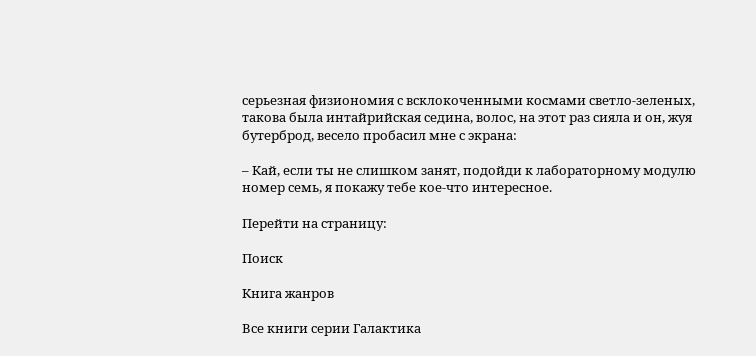серьезная физиономия с всклокоченными космами светло-зеленых, такова была интайрийская седина, волос, на этот раз сияла и он, жуя бутерброд, весело пробасил мне с экрана:

– Кай, если ты не слишком занят, подойди к лабораторному модулю номер семь, я покажу тебе кое-что интересное.

Перейти на страницу:

Поиск

Книга жанров

Все книги серии Галактика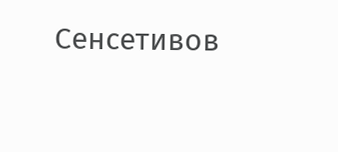Сенсетивов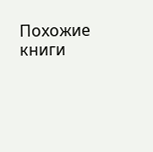Похожие книги